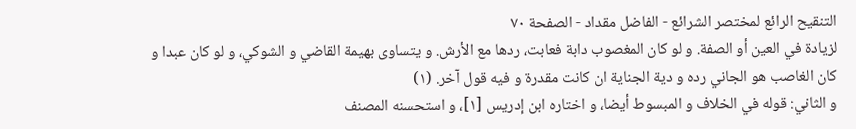التنقيح الرائع لمختصر الشرائع - الفاضل مقداد - الصفحة ٧٠
لزيادة في العين أو الصفة. و لو كان المغصوب دابة فعابت، ردها مع الأرش. و يتساوى بهيمة القاضي و الشوكي، و لو كان عبدا و كان الغاصب هو الجاني رده و دية الجناية ان كانت مقدرة و فيه قول آخر. (١)
و الثاني: قوله في الخلاف و المبسوط أيضا، و اختاره ابن إدريس [١]، و استحسنه المصنف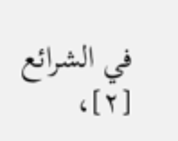في الشرائع [٢]،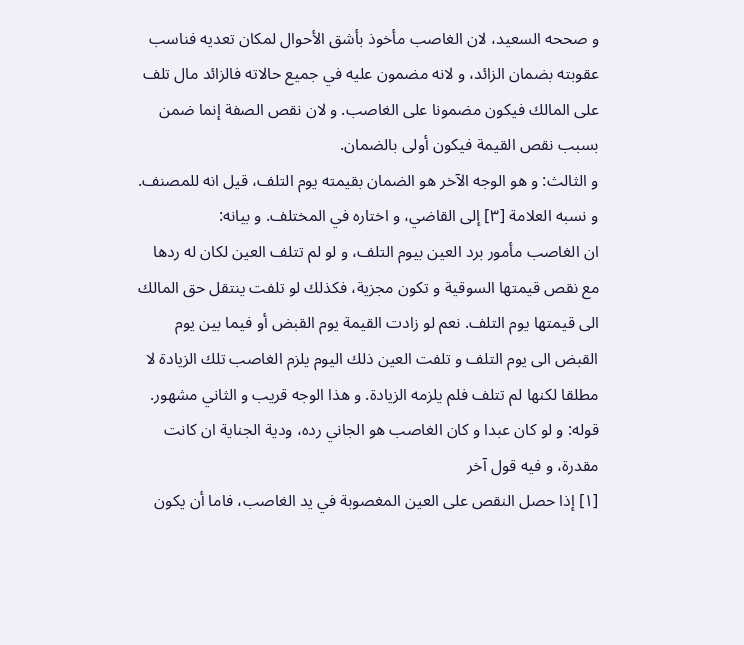و صححه السعيد، لان الغاصب مأخوذ بأشق الأحوال لمكان تعديه فناسب عقوبته بضمان الزائد، و لانه مضمون عليه في جميع حالاته فالزائد مال تلف على المالك فيكون مضمونا على الغاصب. و لان نقص الصفة إنما ضمن بسبب نقص القيمة فيكون أولى بالضمان.
و الثالث: و هو الوجه الآخر هو الضمان بقيمته يوم التلف، قيل انه للمصنف.
و نسبه العلامة [٣] إلى القاضي، و اختاره في المختلف. و بيانه:
ان الغاصب مأمور برد العين بيوم التلف، و لو لم تتلف العين لكان له ردها مع نقص قيمتها السوقية و تكون مجزية، فكذلك لو تلفت ينتقل حق المالك الى قيمتها يوم التلف. نعم لو زادت القيمة يوم القبض أو فيما بين يوم القبض الى يوم التلف و تلفت العين ذلك اليوم يلزم الغاصب تلك الزيادة لا مطلقا لكنها لم تتلف فلم يلزمه الزيادة. و هذا الوجه قريب و الثاني مشهور.
قوله: و لو كان عبدا و كان الغاصب هو الجاني رده، ودية الجناية ان كانت مقدرة، و فيه قول آخر
[١] إذا حصل النقص على العين المغصوبة في يد الغاصب، فاما أن يكون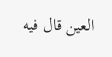العين قال فيه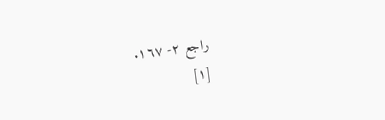راجع ٢- ١٦٧.
[١]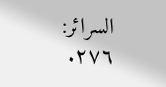السرائر: ٢٧٦.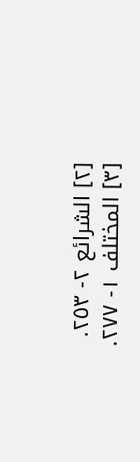[٢] الشرائع ٢- ٢٥٣.
[٣] المختلف ١- ٢٧٧.